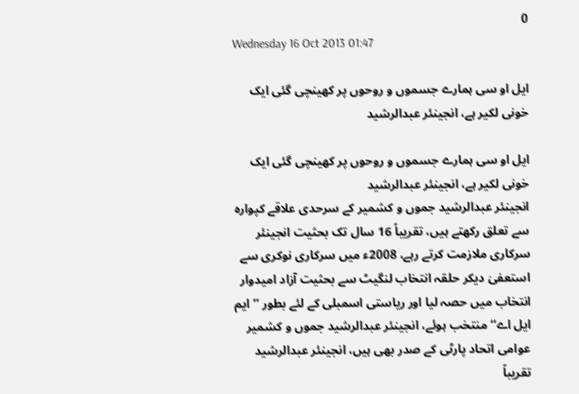0
Wednesday 16 Oct 2013 01:47

ایل او سی ہمارے جسموں و روحوں پر کھینچی گئی ایک خونی لکیر ہے، انجینئر عبدالرشید

ایل او سی ہمارے جسموں و روحوں پر کھینچی گئی ایک خونی لکیر ہے، انجینئر عبدالرشید
انجینئر عبدالرشید جموں و کشمیر کے سرحدی علاقے کپوارہ سے تعلق رکھتے ہیں، تقریباً 16 سال تک بحثیت انجینئر سرکاری ملازمت کرتے رہے، 2008ء میں سرکاری نوکری سے استعفیٰ دیکر حلقہ انتخاب لنگیٹ سے بحثیت آزاد امیدوار انتخاب میں حصہ لیا اور ریاستی اسمبلی کے لئے بطور ’’ایم ایل اے‘‘ منتخب ہوئے، انجینئر عبدالرشید جموں و کشمیر عوامی اتحاد پارٹی کے صدر بھی ہیں، انجینئر عبدالرشید تقریباً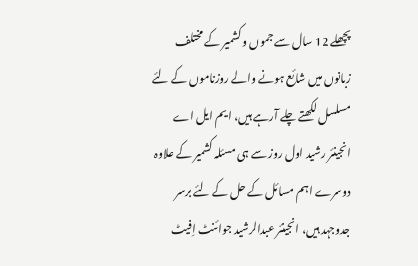پچھلے 12 سال سے جموں و کشمیر کے مختلف زبانوں میں شائع ہونے والے روزناموں کے لئے مسلسل لکھتے چلے آرہے ہیں، ایم ایل اے انجینئر رشید اول روز سے ہی مسئلہ کشمیر کے علاوہ دوسرے اہم مسائل کے حل کے لئے برسر جدوجہد ہیں، انجینئر عبدالرشید جوائنٹ اِفیٹ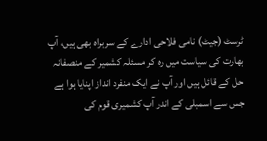ٹرسٹ (جیٹ) نامی فلاحی ادارے کے سربراہ بھی ہیں، آپ بھارت کی سیاست میں رہ کر مسئلہ کشمیر کے منصفانہ حل کے قائل ہیں اور آپ نے ایک منفرد انداز اپنایا ہوا ہے جس سے اسمبلی کے اندر آپ کشمیری قوم کی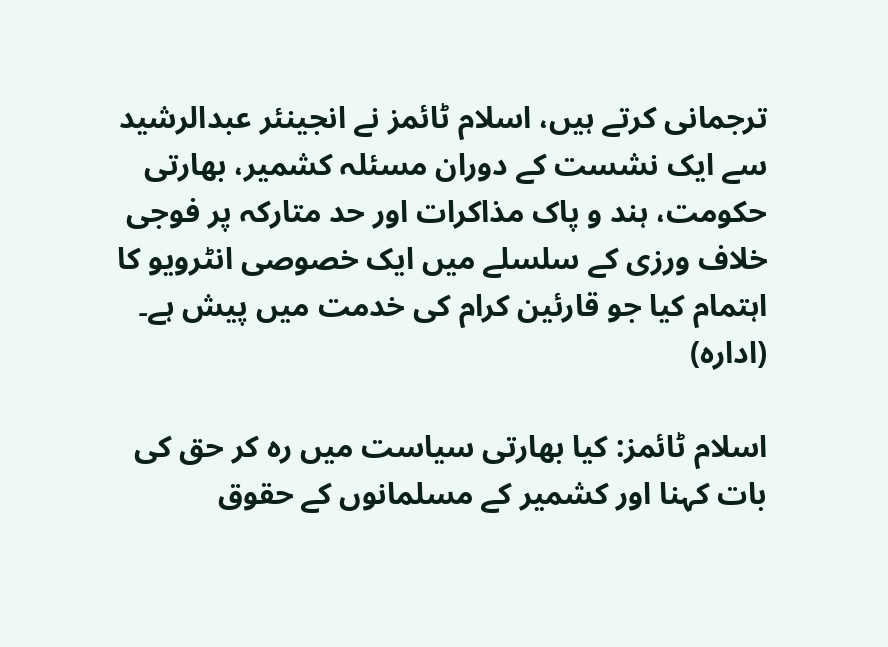ترجمانی کرتے ہیں، اسلام ٹائمز نے انجینئر عبدالرشید سے ایک نشست کے دوران مسئلہ کشمیر، بھارتی حکومت، ہند و پاک مذاکرات اور حد متارکہ پر فوجی خلاف ورزی کے سلسلے میں ایک خصوصی انٹرویو کا اہتمام کیا جو قارئین کرام کی خدمت میں پیش ہے۔ (ادارہ)

اسلام ٹائمز: کیا بھارتی سیاست میں رہ کر حق کی بات کہنا اور کشمیر کے مسلمانوں کے حقوق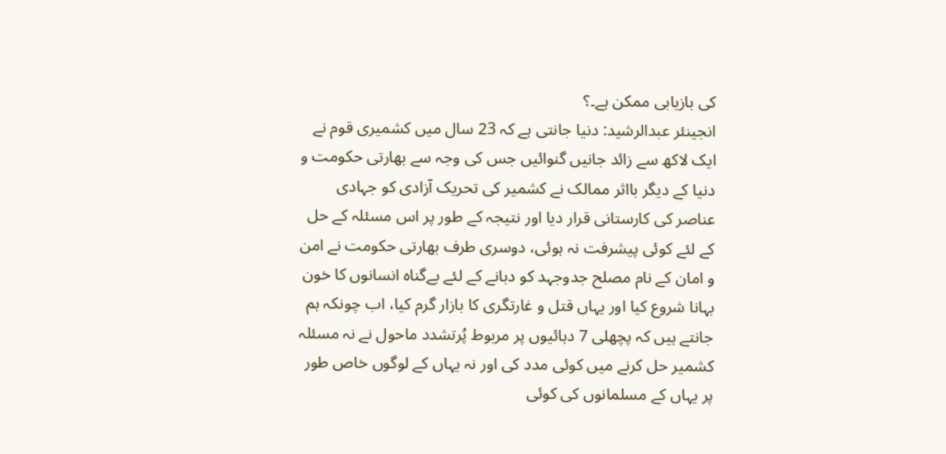کی بازیابی ممکن ہے۔؟
انجینئر عبدالرشید: دنیا جانتی ہے کہ 23 سال میں کشمیری قوم نے ایک لاکھ سے زائد جانیں گنوائیں جس کی وجہ سے بھارتی حکومت و دنیا کے دیگر بااثر ممالک نے کشمیر کی تحریک آزادی کو جہادی عناصر کی کارستانی قرار دیا اور نتیجہ کے طور پر اس مسئلہ کے حل کے لئے کوئی پیشرفت نہ ہوئی، دوسری طرف بھارتی حکومت نے امن و امان کے نام مصلح جدوجہد کو دبانے کے لئے بےگناہ انسانوں کا خون بہانا شروع کیا اور یہاں قتل و غارتگری کا بازار گرم کیا، اب چونکہ ہم جانتے ہیں کہ پچھلی 7 دہائیوں پر مربوط پُرتشدد ماحول نے نہ مسئلہ کشمیر حل کرنے میں کوئی مدد کی اور نہ یہاں کے لوگوں خاص طور پر یہاں کے مسلمانوں کی کوئی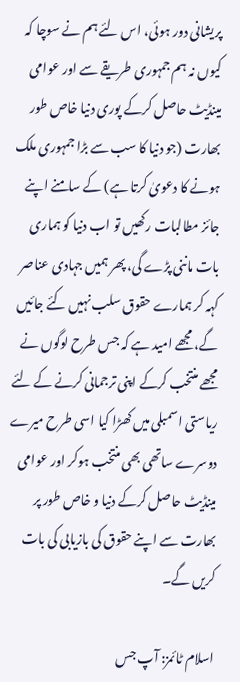پریشانی دور ہوئی، اس لئے ہم نے سوچا کہ کیوں نہ ہم جمہوری طریقے سے اور عوامی مینڈیٹ حاصل کرکے پوری دنیا خاص طور بھارت (جو دنیا کا سب سے بڑا جمہوری ملک ہونے کا دعویٰ کرتا ہے) کے سامنے اپنے جائز مطالبات رکھیں تو اب دنیا کو ہماری بات ماننی پڑے گی، پھر ہمیں جہادی عناصر کہہ کر ہمارے حقوق سلب نہیں کئے جائیں گے، مجھے امید ہے کہ جس طرح لوگوں نے مجھے منتخب کرکے اپنی ترجمانی کرنے کے لئے ریاستی اسمبلی میں کھڑا کیا اسی طرح میرے دوسرے ساتھی بھی منتخب ہوکر اور عوامی مینڈیٹ حاصل کرکے دنیا و خاص طور پر بھارت سے اپنے حقوق کی بازیابی کی بات کریں گے۔

اسلام ٹائمز: آپ جس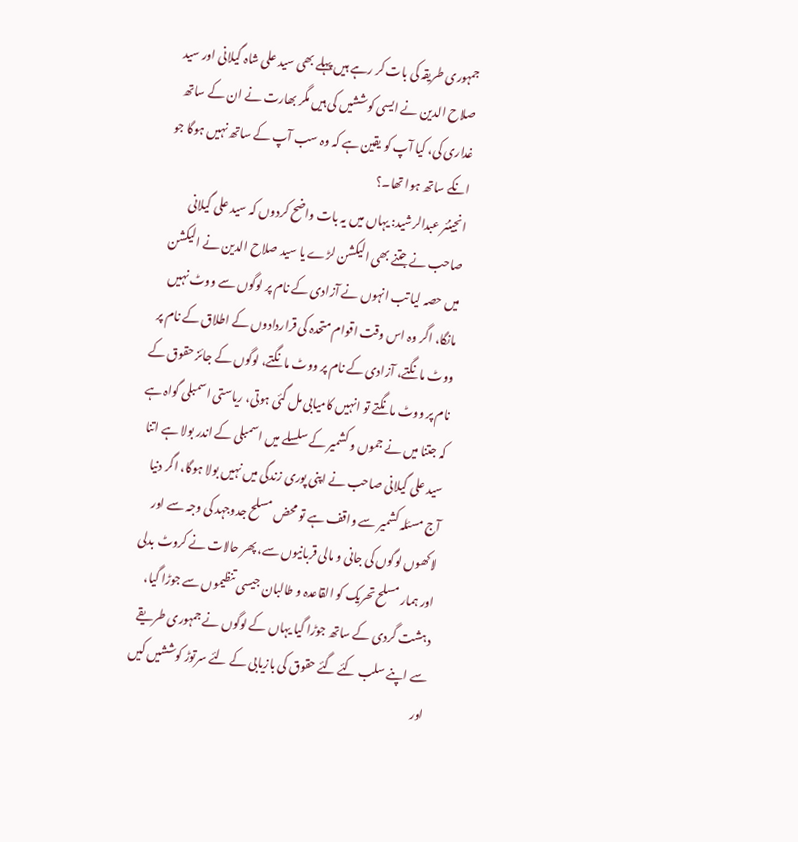جمہوری طریقہ کی بات کر رہے ہیں پہلے بھی سید علی شاہ گیلانی اور سید صلاح الدین نے ایسی کوششیں کی ہیں مگر بھارت نے ان کے ساتھ غداری کی، کیا آپ کو یقین ہے کہ وہ سب آپ کے ساتھ نہیں ہوگا جو انکے ساتھ ہوا تھا۔؟
انجینئر عبدالرشید: یہاں میں یہ بات واضح کردوں کہ سید علی گیلانی صاحب نے جتنے بھی الیکشن لڑے یا سید صلاح الدین نے الیکشن میں حصہ لیا تب انہوں نے آزادی کے نام پر لوگوں سے ووٹ نہیں مانگا، اگر وہ اس وقت اقوام متحدہ کی قراردادوں کے اطلاق کے نام پر ووٹ مانگتے، آزادی کے نام پر ووٹ مانگتے، لوگوں کے جائز حقوق کے نام پر ووٹ مانگتے تو انہیں کامیابی مل گئی ہوتی، ریاستی اسمبلی گواہ ہے کہ جتنا میں نے جموں و کشمیر کے سلسلے میں اسمبلی کے اندر بولا ہے اتنا سید علی گیلانی صاحب نے اپنی پوری زندگی میں نہیں بولا ہوگا، اگر دنیا آج مسئلہ کشمیر سے واقف ہے تو محض مسلح جدوجہد کی وجہ سے اور لاکھوں لوگوں کی جانی و مالی قربانیوں سے، پھر حالات نے کروٹ بدلی اور ہمار مسلح تحریک کو القاعدہ و طالبان جیسی تنظیموں سے جوڑا گیا، دہشت گردی کے ساتھ جوڑا گیا یہاں کے لوگوں نے جمہوری طریقے سے اپنے سلب کئے گئے حقوق کی بازیابی کے لئے سرتوڑ کوششیں کیں اور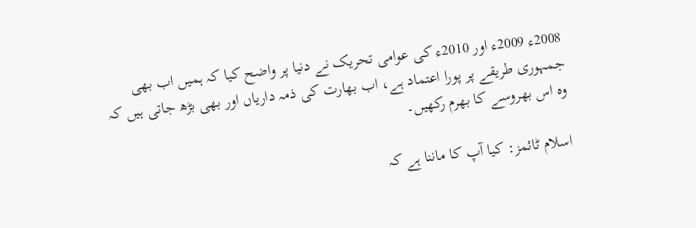2008ء 2009ء اور 2010ء کی عوامی تحریک نے دنیا پر واضح کیا کہ ہمیں اب بھی جمہوری طریقے پر پورا اعتماد ہے، اب بھارت کی ذمہ داریاں اور بھی بڑھ جاتی ہیں کہ وہ اس بھروسے کا بھرم رکھیں۔

اسلام ٹائمز: کیا آپ کا ماننا ہے کہ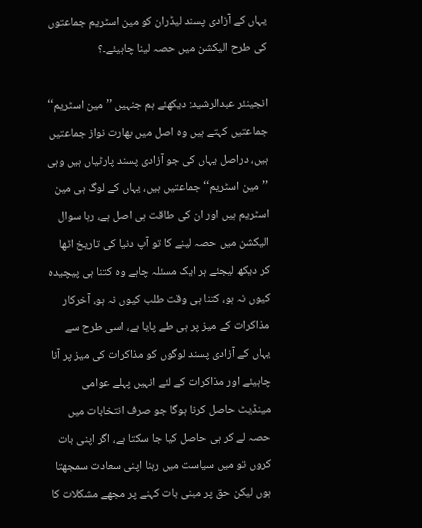یہاں کے آزادی پسند لیڈران کو مین اسٹریم جماعتوں کی طرح الیکشن میں حصہ لینا چاہیئے۔؟

انجینئر عبدالرشید: دیکھئے ہم جنہیں ’’مین اسٹریم‘‘ جماعتیں کہتے ہیں وہ اصل میں بھارت نواز جماعتیں ہیں، دراصل یہاں کی جو آزادی پسند پارٹیاں ہیں وہی ’’مین اسٹریم‘‘ جماعتیں ہیں، یہاں کے لوگ ہی مین اسٹریم ہیں اور ان کی طاقت ہی اصل ہے، رہا سوال الیکشن میں حصہ لینے کا تو آپ دنیا کی تاریخ اٹھا کر دیکھ لیجئے ہر ایک مسئلہ چاہے وہ کتنا ہی پیچیدہ کیوں نہ ہو، کتنا ہی وقت طلب کیوں نہ ہو، آخرکار مذاکرات کے میز پر ہی طے پایا ہے، اسی طرح سے یہاں کے آزادی پسند لوگوں کو مذاکرات کی میز پر آنا چاہیئے اور مذاکرات کے لئے انہیں پہلے عوامی مینڈیٹ حاصل کرنا ہوگا جو صرف انتخابات میں حصہ لے کر ہی حاصل کیا جا سکتا ہے، اگر اپنی بات کروں تو میں سیاست میں رہنا اپنی سعادت سمجھتا ہوں لیکن حق پر مبنی بات کہنے پر مجھے مشکلات کا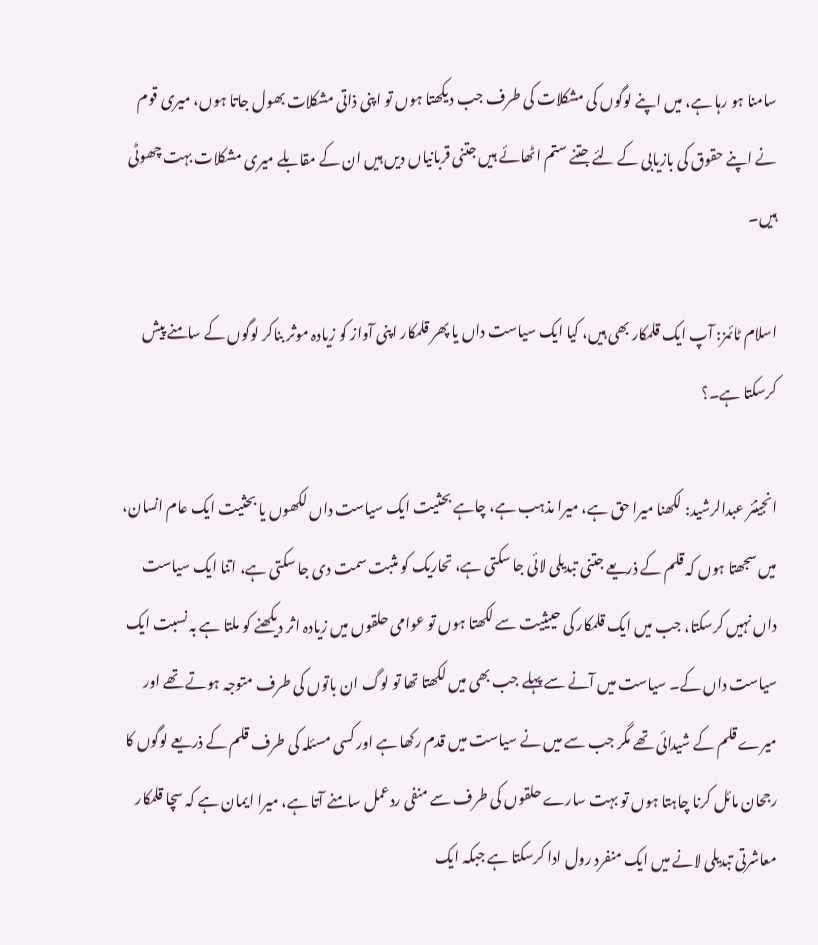سامنا ہو رہا ہے، میں اپنے لوگوں کی مشکلات کی طرف جب دیکھتا ہوں تو اپنی ذاتی مشکلات بھول جاتا ہوں، میری قوم نے اپنے حقوق کی بازیابی کے لئے جتنے ستم اٹھائے ہیں جتنی قربانیاں دیں ہیں ان کے مقابلے میری مشکلات بہت چھوٹی ہیں۔

اسلام ٹائمز: آپ ایک قلمکار بھی ہیں، کیا ایک سیاست داں یا پھر قلمکار اپنی آواز کو زیادہ موثر بناکر لوگوں کے سامنے پیش کرسکتا ہے۔؟

انجینئر عبدالرشید: لکھنا میرا حق ہے، میرا مذہب ہے، چاہے بحثیت ایک سیاست داں لکھوں یا بحثیت ایک عام انسان، میں سجھتا ہوں کہ قلم کے ذریعے جتنی تبدیلی لائی جا سکتی ہے، تحاریک کو مثبت سمت دی جا سکتی ہے، اتنا ایک سیاست داں نہیں کرسکتا، جب میں ایک قلمکار کی حییثیت سے لکھتا ہوں تو عوامی حلقوں میں زیادہ اثر دیکھنے کو ملتا ہے بہ نسبت ایک سیاست داں کے۔ سیاست میں آنے سے پہلے جب بھی میں لکھتا تھا تو لوگ ان باتوں کی طرف متوجہ ہوتے تھے اور میرے قلم کے شیدائی تھے مگر جب سے میں نے سیاست میں قدم رکھا ہے اور کسی مسئلہ کی طرف قلم کے ذریعے لوگوں کا رجحان مائل کرنا چاہتا ہوں تو بہت سارے حلقوں کی طرف سے منفی ردعمل سامنے آتا ہے، میرا ایمان ہے کہ سچا قلمکار معاشرتی تبدیلی لانے میں ایک منفرد رول ادا کرسکتا ہے جبکہ ایک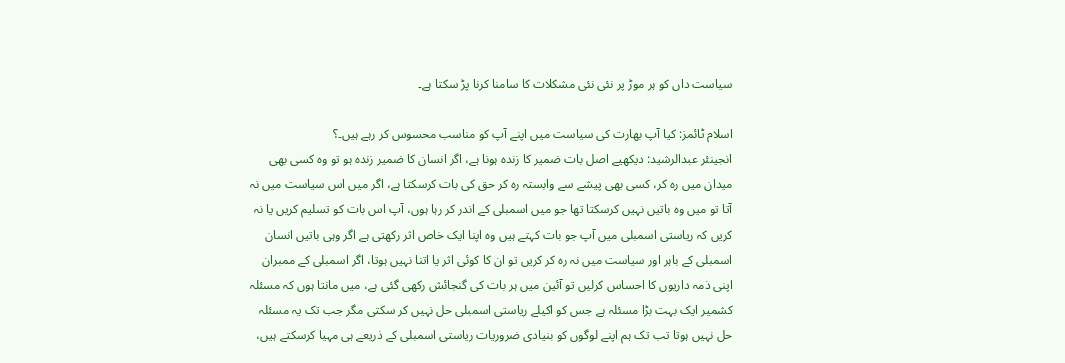سیاست داں کو ہر موڑ پر نئی نئی مشکلات کا سامنا کرنا پڑ سکتا ہے۔

اسلام ٹائمز: کیا آپ بھارت کی سیاست میں اپنے آپ کو مناسب محسوس کر رہے ہیں۔؟
انجینئر عبدالرشید: دیکھیے اصل بات ضمیر کا زندہ ہونا ہے، اگر انسان کا ضمیر زندہ ہو تو وہ کسی بھی میدان میں رہ کر، کسی بھی پیشے سے وابستہ رہ کر حق کی بات کرسکتا ہے، اگر میں اس سیاست میں نہ آتا تو میں وہ باتیں نہیں کرسکتا تھا جو میں اسمبلی کے اندر کر رہا ہوں، آپ اس بات کو تسلیم کریں یا نہ کریں کہ ریاستی اسمبلی میں آپ جو بات کہتے ہیں وہ اپنا ایک خاص اثر رکھتی ہے اگر وہی باتیں انسان اسمبلی کے باہر اور سیاست میں نہ رہ کر کریں تو ان کا کوئی اثر یا اتنا نہیں ہوتا، اگر اسمبلی کے ممبران اپنی ذمہ داریوں کا احساس کرلیں تو آئین میں ہر بات کی گنجائش رکھی گئی ہے، میں مانتا ہوں کہ مسئلہ کشمیر ایک بہت بڑا مسئلہ ہے جس کو اکیلے ریاستی اسمبلی حل نہیں کر سکتی مگر جب تک یہ مسئلہ حل نہیں ہوتا تب تک ہم اپنے لوگوں کو بنیادی ضروریات ریاستی اسمبلی کے ذریعے ہی مہیا کرسکتے ہیں،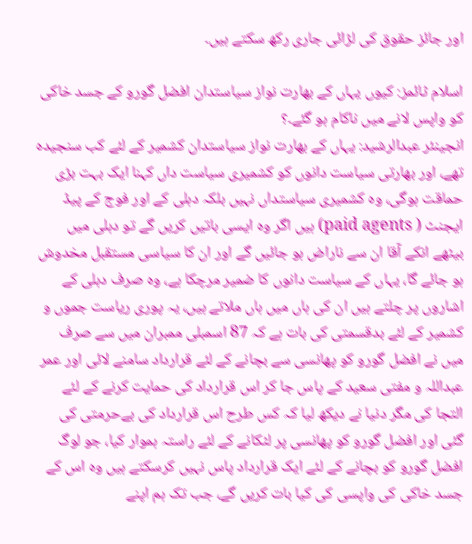اور جائز حقوق کی لڑائی جاری رکھ سکتے ہیں۔

اسلام ٹائمز: کیوں یہاں کے بھارت نواز سیاستدان افضل گورو کے جسد خاکی کو واپس لانے میں ناکام ہو گئے۔؟
انجینئر عبدالرشید: یہاں کے بھارت نواز سیاستدان کشمیر کے لئے کب سنجیدہ تھے، اور بھارتی سیاست دانوں کو کشمیری سیاست داں کہنا ایک بہت بڑی حماقت ہوگی، وہ کشمیری سیاستداں نہیں بلکہ دہلی کے اور فوج کے پیڈ ایجنٹ ( paid agents) ہیں اگر وہ ایسی باتیں کریں گے تو دہلی میں بیٹھے انکے آقا ان سے ناراض ہو جائیں گے اور ان کا سیاسی مستقبل مخدوش ہو جائے گا، یہاں کے سیاست دانوں کا ضمیر مرچکا ہے، وہ صرف دہلی کے اشاروں پر چلتے ہیں ان کی ہاں میں ہاں ملاتے ہیں، یہ پوری ریاست جموں و کشمیر کے لئے بدقسمتی کی بات ہے کہ 87 اسمبلی ممبران میں سے صرف میں نے افضل گورو کو پھانسی سے بچانے کے لئے قرارداد سامنے لائی اور عمر عبداللہ و مفتی سعید کے پاس جا کر اس قرارداد کی حمایت کرنے کے لئے التجا کی مگر دنیا نے دیکھ لیا کہ کس طرح اس قرارداد کی بےحرمتی کی گئی اور افضل گورو کو پھانسی پر لٹکانے کے لئے راستہ ہموار کیا، جو لوگ افضل گورو کو بچانے کے لئے ایک قرارداد پاس نہیں کرسکتے ہیں وہ اس کے جسد خاکی کی واپسی کی کیا بات کریں گے، جب تک ہم اپنے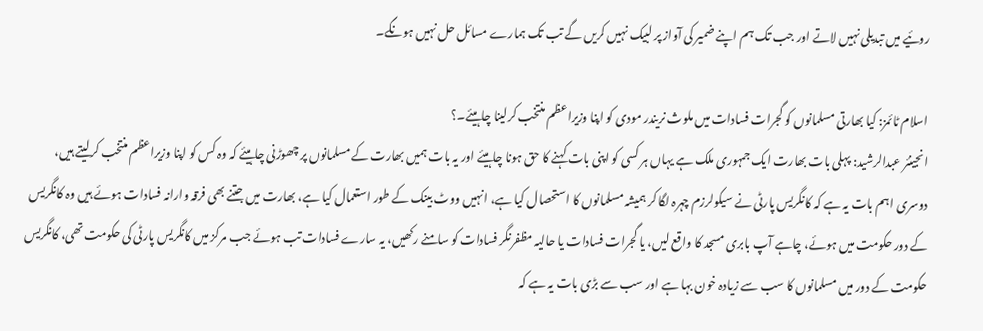روئیے میں تبدیلی نہیں لاتے اور جب تک ہم اپنے ضمیر کی آواز پر لبیک نہیں کریں گے تب تک ہمارے مسائل حل نہیں ہونگے۔

اسلام ٹائمز: کیا بھارتی مسلمانوں کو گجرات فسادات میں ملوث نریندر مودی کو اپنا وزیراعظم منتخب کرلینا چاہیئے۔؟
انجینئر عبدالرشید: پہلی بات بھارت ایک جمہوری ملک ہے یہاں ہر کسی کو اپنی بات کہنے کا حق ہونا چاہیئے اور یہ بات ہمیں بھارت کے مسلمانوں پر چھوڑنی چاہیئے کہ وہ کس کو اپنا وزیراعظم منتخب کرلیتے ہیں، دوسری اہم بات یہ ہے کہ کانگریس پارٹی نے سیکولرزم چہرہ لگا کر ہمیشہ مسلمانوں کا استحصال کیا ہے، انہیں ووٹ بینک کے طور استعمال کیا ہے، بھارت میں جتنے بھی فرقہ وارانہ فسادات ہوئے ہیں وہ کانگریس کے دور حکومت میں ہوئے، چاہے آپ بابری مسجد کا واقع لیں، یا گجرات فسادات یا حالیہ مظفرنگر فسادات کو سامنے رکھیں، یہ سارے فسادات تب ہوئے جب مرکز میں کانگریس پارٹی کی حکومت تھی، کانگریس حکومت کے دور میں مسلمانوں کا سب سے زیادہ خون بہا ہے اور سب سے بڑی بات یہ ہے کہ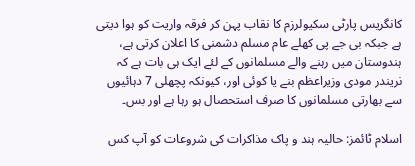کانگریس پارٹی سکیولرزم کا نقاب پہن کر فرقہ واریت کو ہوا دیتی ہے جبکہ بی جے پی کھلے عام مسلم دشمنی کا اعلان کرتی ہے، ہندوستان میں رہنے والے مسلمانوں کے لئے ایک ہی بات ہے کہ نریندر مودی وزیراعظم بنے یا کوئی اور، کیونکہ پچھلی 7 دہائیوں سے بھارتی مسلمانوں کا صرف استحصال ہو رہا ہے اور بس۔

اسلام ٹائمز: حالیہ ہند و پاک مذاکرات کی شروعات کو آپ کس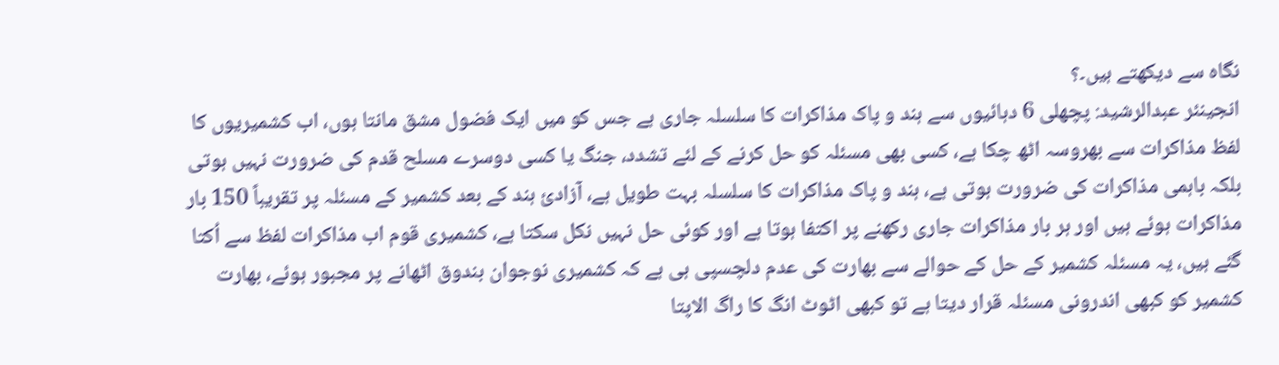نگاہ سے دیکھتے ہیں۔؟
انجینئر عبدالرشید: پچھلی 6 دہائیوں سے ہند و پاک مذاکرات کا سلسلہ جاری ہے جس کو میں ایک فضول مشق مانتا ہوں، اب کشمیریوں کا لفظ مذاکرات سے بھروسہ اٹھ چکا ہے، کسی بھی مسئلہ کو حل کرنے کے لئے تشدد، جنگ یا کسی دوسرے مسلح قدم کی ضرورت نہیں ہوتی بلکہ باہمی مذاکرات کی ضرورت ہوتی ہے، ہند و پاک مذاکرات کا سلسلہ بہت طویل ہے، آزادیٔ ہند کے بعد کشمیر کے مسئلہ پر تقریباً 150 بار مذاکرات ہوئے ہیں اور ہر بار مذاکرات جاری رکھنے پر اکتفا ہوتا ہے اور کوئی حل نہیں نکل سکتا ہے، کشمیری قوم اب مذاکرات لفظ سے اُکتا گئے ہیں، یہ مسئلہ کشمیر کے حل کے حوالے سے بھارت کی عدم دلچسپی ہی ہے کہ کشمیری نوجوان بندوق اٹھانے پر مجبور ہوئے، بھارت کشمیر کو کبھی اندرونی مسئلہ قرار دیتا ہے تو کبھی اٹوٹ انگ کا راگ الاپتا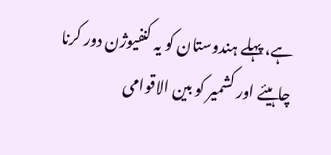ہے، پہلے ہندوستان کو یہ کنفیوژن دور کرنا چاہیئے اور کشمیر کو بین الاقوامی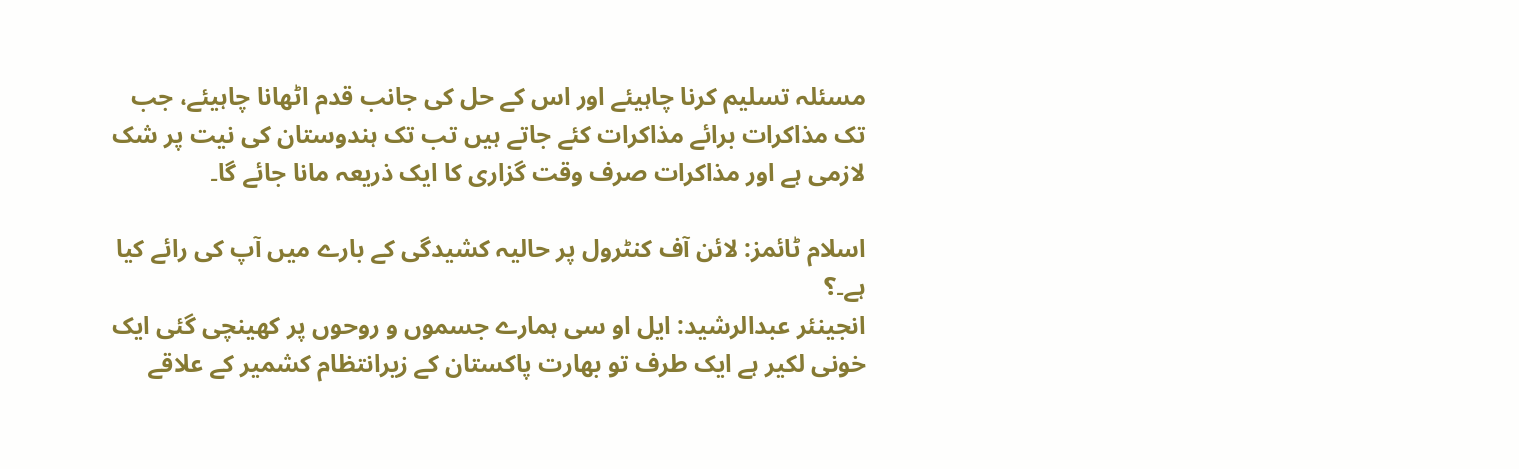مسئلہ تسلیم کرنا چاہیئے اور اس کے حل کی جانب قدم اٹھانا چاہیئے، جب تک مذاکرات برائے مذاکرات کئے جاتے ہیں تب تک ہندوستان کی نیت پر شک لازمی ہے اور مذاکرات صرف وقت گزاری کا ایک ذریعہ مانا جائے گا۔

اسلام ٹائمز: لائن آف کنٹرول پر حالیہ کشیدگی کے بارے میں آپ کی رائے کیا ہے۔؟
انجینئر عبدالرشید: ایل او سی ہمارے جسموں و روحوں پر کھینچی گئی ایک خونی لکیر ہے ایک طرف تو بھارت پاکستان کے زیرانتظام کشمیر کے علاقے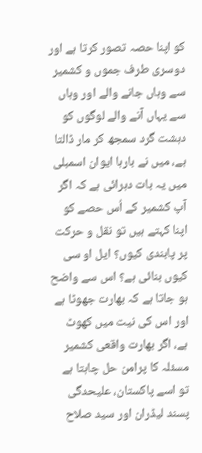کو اپنا حصہ تصور کرتا ہے اور دوسری طرف جموں و کشمیر سے وہاں جانے والے اور وہاں سے یہاں آنے والے لوگوں کو دہشت گرد سمجھ کر مار ڈالتا ہے، میں نے بارہا ایوان اسمبلی میں یہ بات دہرائی ہے کہ اگر آپ کشمیر کے اُس حصے کو اپنا کہتے ہیں تو نقل و حرکت پر پابندی کیوں؟ ایل او سی کیوں بنائی ہے؟ اس سے واضح ہو جاتا ہے کہ بھارت جھوٹا ہے اور اس کی نیت میں کھوٹ ہے، اگر بھارت واقعی کشمیر مسئلہ کا پرامن حل چاہتا ہے تو اسے پاکستان، علیحدگی پسند لیڈران اور سید صلاح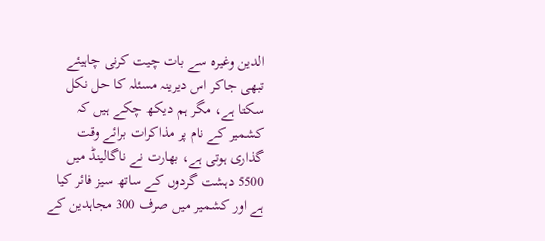الدین وغیرہ سے بات چیت کرنی چاہیئے تبھی جاکر اس دیرینہ مسئلہ کا حل نکل سکتا ہے، مگر ہم دیکھ چکے ہیں کہ کشمیر کے نام پر مذاکرات برائے وقت گذاری ہوتی ہے، بھارت نے ناگالینڈ میں 5500 دہشت گردوں کے ساتھ سیز فائر کیا ہے اور کشمیر میں صرف 300 مجاہدین کے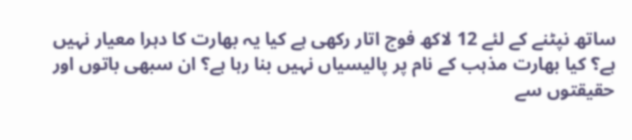ساتھ نپٹنے کے لئے 12 لاکھ فوج اتار رکھی ہے کیا یہ بھارت کا دہرا معیار نہیں ہے؟ کیا بھارت مذہب کے نام پر پالیسیاں نہیں بنا رہا ہے؟ ان سبھی باتوں اور حقیقتوں سے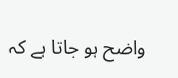واضح ہو جاتا ہے کہ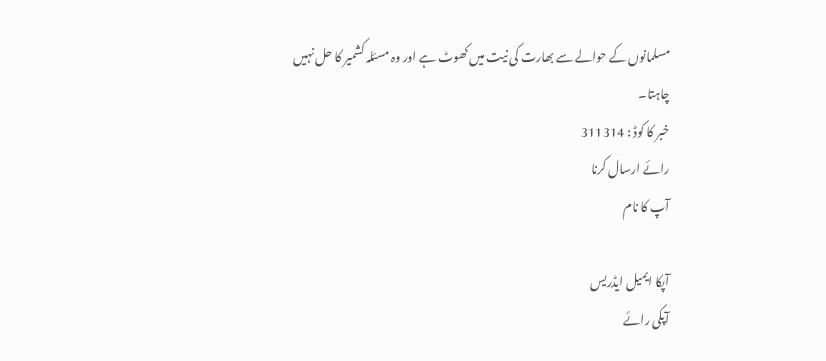مسلمانوں کے حوالے سے بھارت کی نیت میں کھوٹ ہے اور وہ مسئلہ کشمیر کا حل نہیں چاہتا۔
خبر کا کوڈ : 311314
رائے ارسال کرنا
آپ کا نام

آپکا ایمیل ایڈریس
آپکی رائے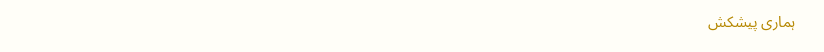ہماری پیشکش